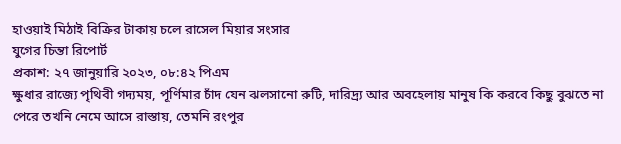হাওয়াই মিঠাই বিক্রির টাকায় চলে রাসেল মিয়ার সংসার
যুগের চিন্তা রিপোর্ট
প্রকাশ: ২৭ জানুয়ারি ২০২৩, ০৮:৪২ পিএম
ক্ষুধার রাজ্যে পৃথিবী গদ্যময়, পূর্ণিমার চাঁদ যেন ঝলসানো রুটি, দারিদ্র্য আর অবহেলায় মানুষ কি করবে কিছু বুঝতে না পেরে তখনি নেমে আসে রাস্তায়, তেমনি রংপুর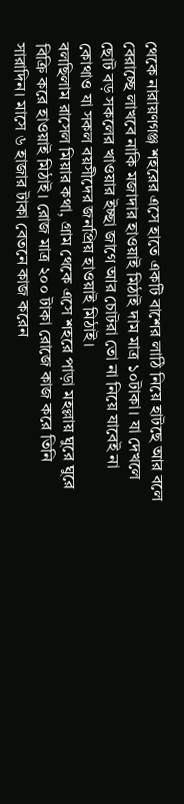থেকে নারায়ণগঞ্জ শহরের এসে হাতে একটি বাশের লাঠি নিয়ে হাটছে আর বলে বেরাচ্ছে লাখবে নাকি মজাদার হাওয়াই মিঠাই দাম মাত্র ১০টাকা। যা দেখলে ছোট বড় সকলের খাওয়ার ইচ্ছা জাগে আর চোটরা তো না নিয়ে যাবেই না কোথাও যা সকল বয়সীদের জনপ্রিয় হাওয়াই মিঠাই।
বলছিলাম রাসেল মিয়ার কথা, গ্রাম থেকে এসে শহরে পাড়া মহল্লায় ঘুরে ঘুরে বিক্রি করে হাওয়াই মিঠাই। রোজ মাত্র ২০০ টাকা রোজে কাজ করে তিনি সারাদিন। মাসে ৬ হাজার টাকা বেতনে কাজ করেন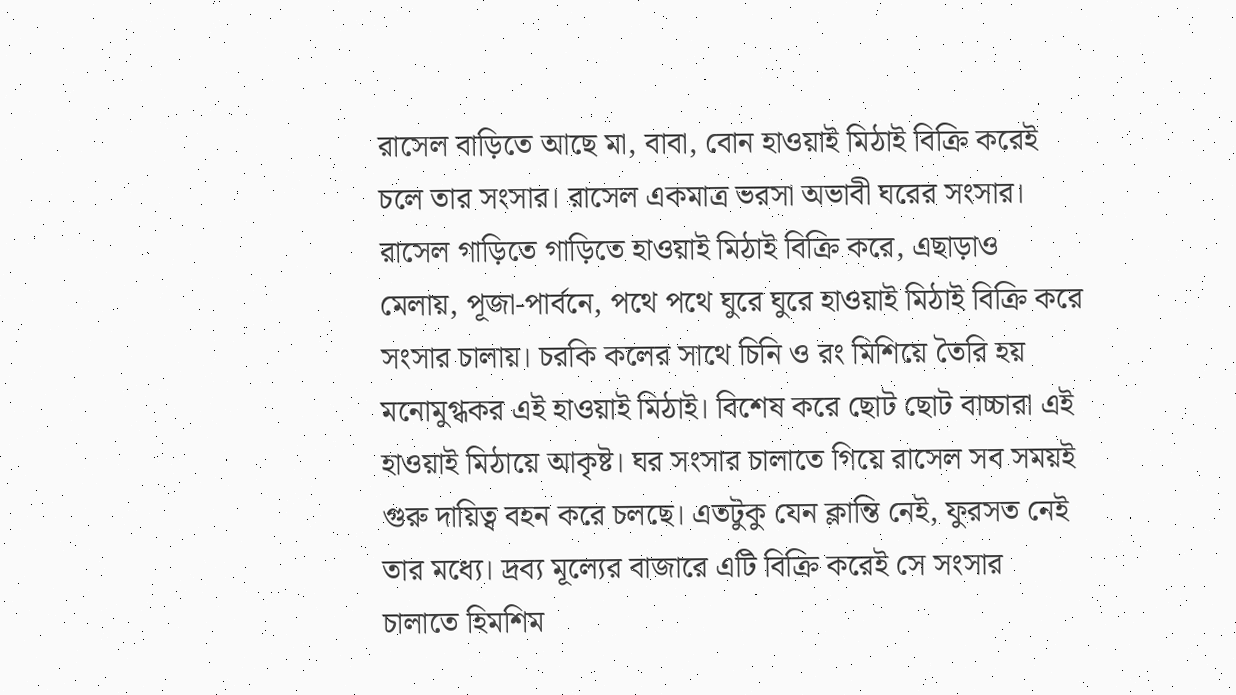রাসেল বাড়িতে আছে মা, বাবা, বোন হাওয়াই মিঠাই বিক্রি করেই চলে তার সংসার। রাসেল একমাত্র ভরসা অভাবী ঘরের সংসার।
রাসেল গাড়িতে গাড়িতে হাওয়াই মিঠাই বিক্রি করে, এছাড়াও মেলায়, পূজা-পার্বনে, পথে পথে ঘুরে ঘুরে হাওয়াই মিঠাই বিক্রি করে সংসার চালায়। চরকি কলের সাথে চিনি ও রং মিশিয়ে তৈরি হয় মনোমুগ্ধকর এই হাওয়াই মিঠাই। বিশেষ করে ছোট ছোট বাচ্চারা এই হাওয়াই মিঠায়ে আকৃষ্ট। ঘর সংসার চালাতে গিয়ে রাসেল সব সময়ই গুরু দায়িত্ব বহন করে চলছে। এতটুকু যেন ক্লান্তি নেই, ফুরসত নেই তার মধ্যে। দ্রব্য মূল্যের বাজারে এটি বিক্রি করেই সে সংসার চালাতে হিমশিম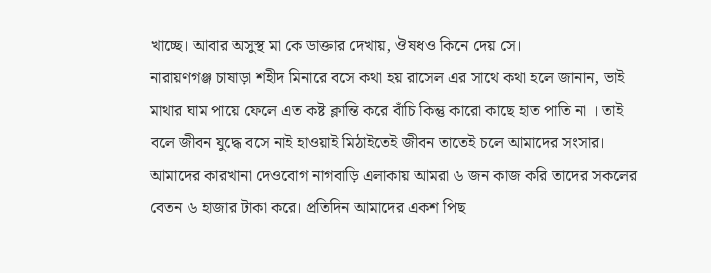খাচ্ছে। আবার অসুস্থ মা কে ডাক্তার দেখায়, ঔষধও কিনে দেয় সে।
নারায়ণগঞ্জ চাষাড়া শহীদ মিনারে বসে কথা হয় রাসেল এর সাথে কথা হলে জানান, ভাই মাথার ঘাম পায়ে ফেলে এত কষ্ট ক্লান্তি করে বাঁচি কিন্তু কারো কাছে হাত পাতি না । তাই বলে জীবন যুদ্ধে বসে নাই হাওয়াই মিঠাইতেই জীবন তাতেই চলে আমাদের সংসার। আমাদের কারখানা দেওবোগ নাগবাড়ি এলাকায় আমরা ৬ জন কাজ করি তাদের সকলের বেতন ৬ হাজার টাকা করে। প্রতিদিন আমাদের একশ পিছ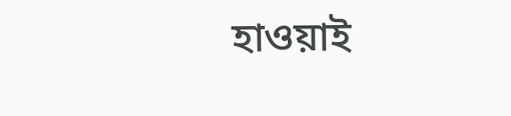হাওয়াই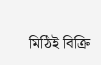মিঠিই বিক্রি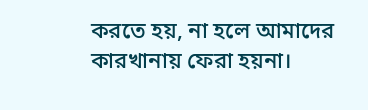করতে হয়, না হলে আমাদের কারখানায় ফেরা হয়না।